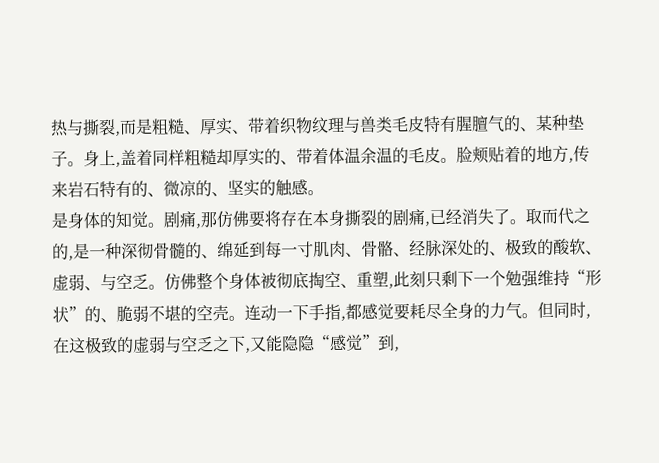热与撕裂,而是粗糙、厚实、带着织物纹理与兽类毛皮特有腥膻气的、某种垫子。身上,盖着同样粗糙却厚实的、带着体温余温的毛皮。脸颊贴着的地方,传来岩石特有的、微凉的、坚实的触感。
是身体的知觉。剧痛,那仿佛要将存在本身撕裂的剧痛,已经消失了。取而代之的,是一种深彻骨髓的、绵延到每一寸肌肉、骨骼、经脉深处的、极致的酸软、虚弱、与空乏。仿佛整个身体被彻底掏空、重塑,此刻只剩下一个勉强维持“形状”的、脆弱不堪的空壳。连动一下手指,都感觉要耗尽全身的力气。但同时,在这极致的虚弱与空乏之下,又能隐隐“感觉”到,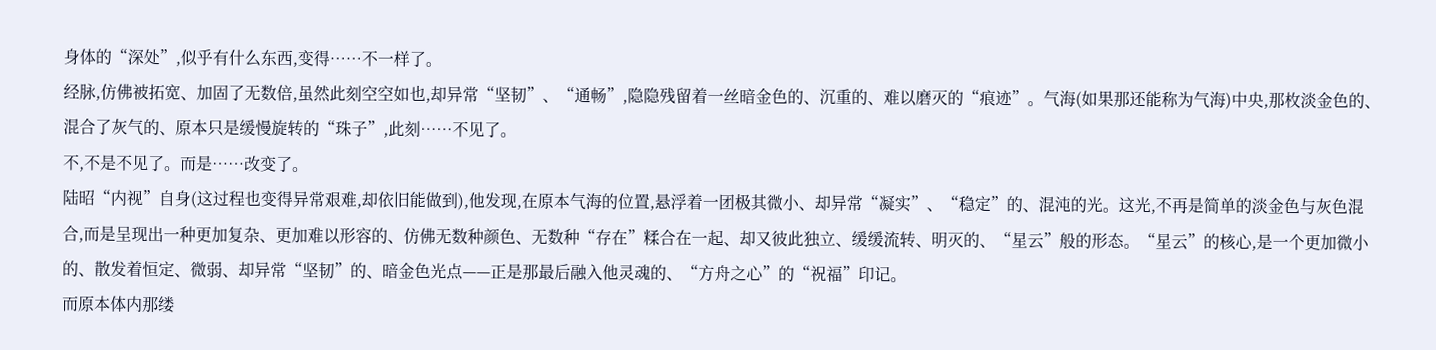身体的“深处”,似乎有什么东西,变得……不一样了。
经脉,仿佛被拓宽、加固了无数倍,虽然此刻空空如也,却异常“坚韧”、“通畅”,隐隐残留着一丝暗金色的、沉重的、难以磨灭的“痕迹”。气海(如果那还能称为气海)中央,那枚淡金色的、混合了灰气的、原本只是缓慢旋转的“珠子”,此刻……不见了。
不,不是不见了。而是……改变了。
陆昭“内视”自身(这过程也变得异常艰难,却依旧能做到),他发现,在原本气海的位置,悬浮着一团极其微小、却异常“凝实”、“稳定”的、混沌的光。这光,不再是简单的淡金色与灰色混合,而是呈现出一种更加复杂、更加难以形容的、仿佛无数种颜色、无数种“存在”糅合在一起、却又彼此独立、缓缓流转、明灭的、“星云”般的形态。“星云”的核心,是一个更加微小的、散发着恒定、微弱、却异常“坚韧”的、暗金色光点——正是那最后融入他灵魂的、“方舟之心”的“祝福”印记。
而原本体内那缕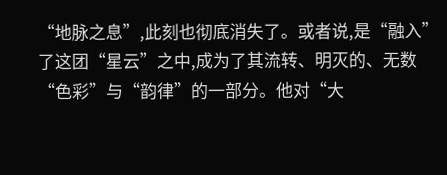“地脉之息”,此刻也彻底消失了。或者说,是“融入”了这团“星云”之中,成为了其流转、明灭的、无数“色彩”与“韵律”的一部分。他对“大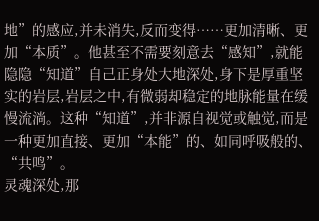地”的感应,并未消失,反而变得……更加清晰、更加“本质”。他甚至不需要刻意去“感知”,就能隐隐“知道”自己正身处大地深处,身下是厚重坚实的岩层,岩层之中,有微弱却稳定的地脉能量在缓慢流淌。这种“知道”,并非源自视觉或触觉,而是一种更加直接、更加“本能”的、如同呼吸般的、“共鸣”。
灵魂深处,那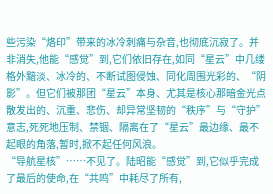些污染“烙印”带来的冰冷刺痛与杂音,也彻底沉寂了。并非消失,他能“感觉”到,它们依旧存在,如同“星云”中几缕格外黯淡、冰冷的、不断试图侵蚀、同化周围光彩的、“阴影”。但它们被那团“星云”本身、尤其是核心那暗金光点散发出的、沉重、悲伤、却异常坚韧的“秩序”与“守护”意志,死死地压制、禁锢、隔离在了“星云”最边缘、最不起眼的角落,暂时,掀不起任何风浪。
“导航星核”……不见了。陆昭能“感觉”到,它似乎完成了最后的使命,在“共鸣”中耗尽了所有,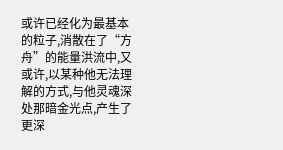或许已经化为最基本的粒子,消散在了“方舟”的能量洪流中,又或许,以某种他无法理解的方式,与他灵魂深处那暗金光点,产生了更深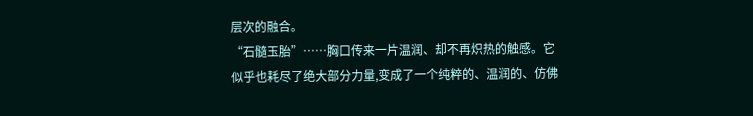层次的融合。
“石髓玉胎”……胸口传来一片温润、却不再炽热的触感。它似乎也耗尽了绝大部分力量,变成了一个纯粹的、温润的、仿佛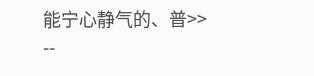能宁心静气的、普>> --